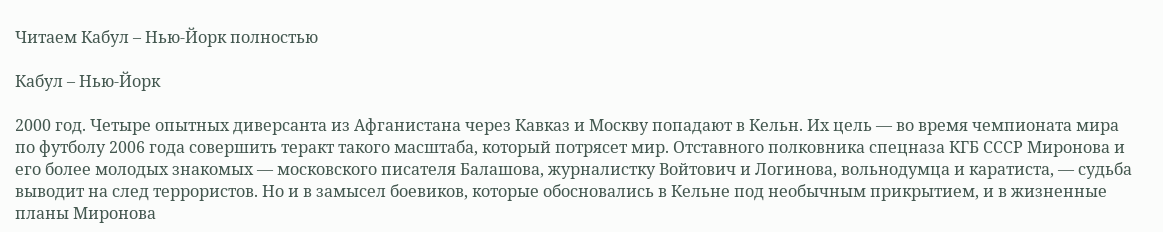Читаем Кабул – Нью-Йорк полностью

Кабул – Нью-Йорк

2000 год. Четыре опытных диверсанта из Афганистана через Кавказ и Москву попадают в Кельн. Их цель — во время чемпионата мира по футболу 2006 года совершить теракт такого масштаба, который потрясет мир. Отставного полковника спецназа КГБ СССР Миронова и его более молодых знакомых — московского писателя Балашова, журналистку Войтович и Логинова, вольнодумца и каратиста, — судьба выводит на след террористов. Но и в замысел боевиков, которые обосновались в Кельне под необычным прикрытием, и в жизненные планы Миронова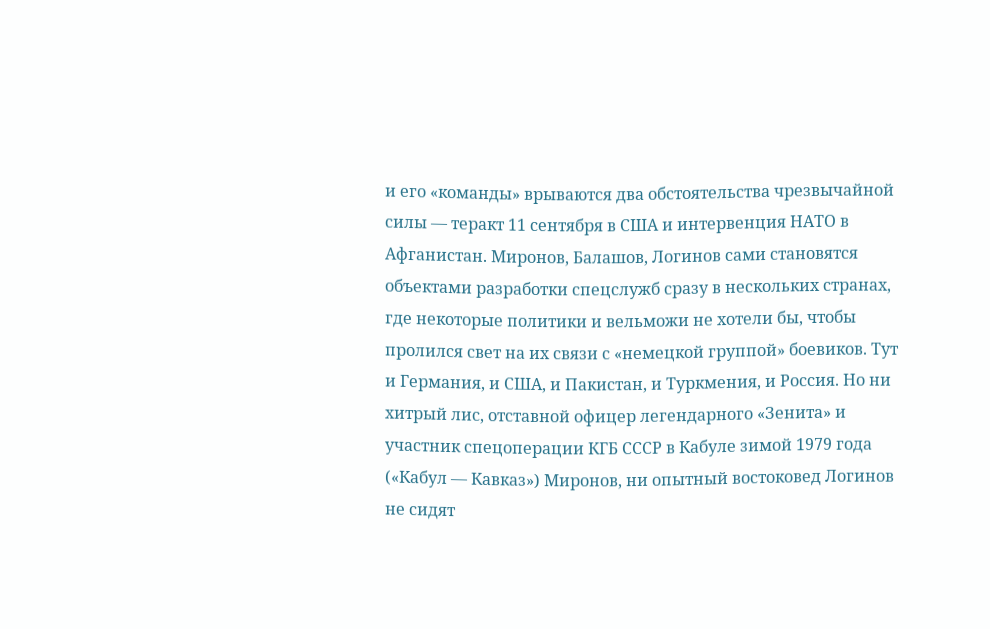и его «команды» врываются два обстоятельства чрезвычайной силы — теракт 11 сентября в США и интервенция НАТО в Афганистан. Миронов, Балашов, Логинов сами становятся объектами разработки спецслужб сразу в нескольких странах, где некоторые политики и вельможи не хотели бы, чтобы пролился свет на их связи с «немецкой группой» боевиков. Тут и Германия, и США, и Пакистан, и Туркмения, и Россия. Но ни хитрый лис, отставной офицер легендарного «Зенита» и участник спецоперации КГБ СССР в Кабуле зимой 1979 года («Кабул — Кавказ») Миронов, ни опытный востоковед Логинов не сидят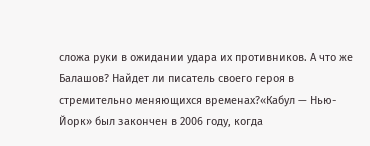сложа руки в ожидании удара их противников. А что же Балашов? Найдет ли писатель своего героя в стремительно меняющихся временах?«Кабул — Нью-Йорк» был закончен в 2006 году, когда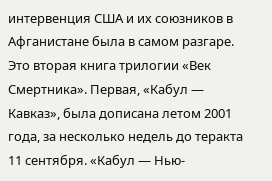интервенция США и их союзников в Афганистане была в самом разгаре. Это вторая книга трилогии «Век Смертника». Первая, «Кабул — Кавказ», была дописана летом 2001 года, за несколько недель до теракта 11 сентября. «Кабул — Нью-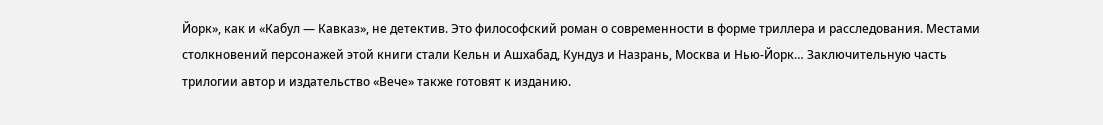Йорк», как и «Кабул — Кавказ», не детектив. Это философский роман о современности в форме триллера и расследования. Местами столкновений персонажей этой книги стали Кельн и Ашхабад, Кундуз и Назрань, Москва и Нью-Йорк… Заключительную часть трилогии автор и издательство «Вече» также готовят к изданию.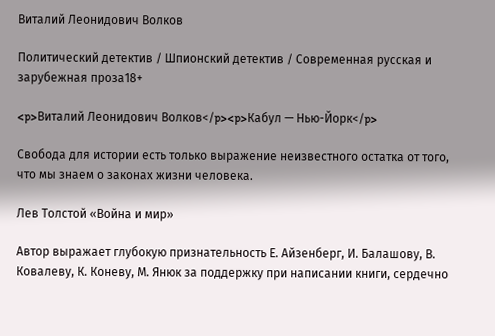Виталий Леонидович Волков

Политический детектив / Шпионский детектив / Современная русская и зарубежная проза18+

<p>Виталий Леонидович Волков</p><p>Кабул — Нью-Йорк</p>

Свобода для истории есть только выражение неизвестного остатка от того, что мы знаем о законах жизни человека.

Лев Толстой «Война и мир»

Автор выражает глубокую признательность Е. Айзенберг, И. Балашову, В. Ковалеву, К. Коневу, М. Янюк за поддержку при написании книги, сердечно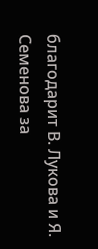благодарит В. Лукова и Я. Семенова за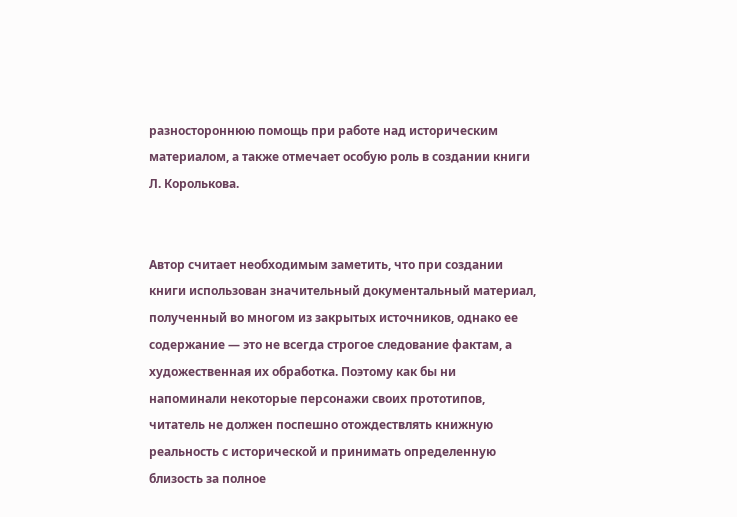разностороннюю помощь при работе над историческим материалом, а также отмечает особую роль в создании книги Л. Королькова.


Автор считает необходимым заметить, что при создании книги использован значительный документальный материал, полученный во многом из закрытых источников, однако ее содержание — это не всегда строгое следование фактам, а художественная их обработка. Поэтому как бы ни напоминали некоторые персонажи своих прототипов, читатель не должен поспешно отождествлять книжную реальность с исторической и принимать определенную близость за полное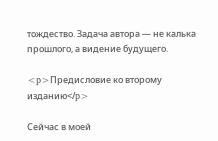тождество. Задача автора — не калька прошлого, а видение будущего.

<p>Предисловие ко второму изданию</p>

Сейчас в моей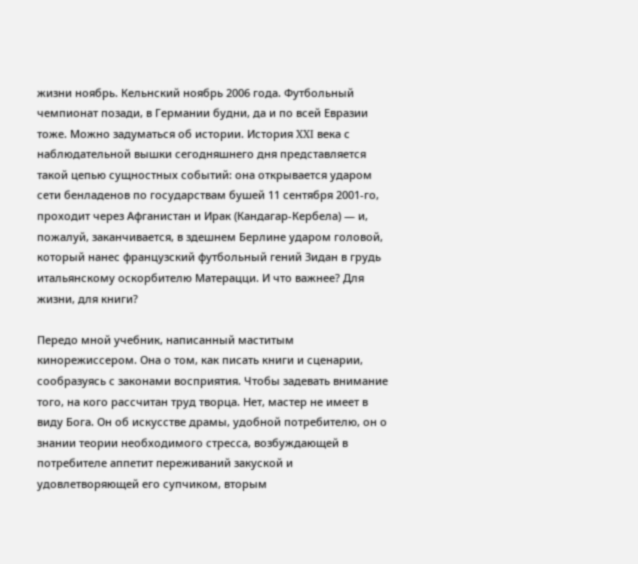жизни ноябрь. Кельнский ноябрь 2006 года. Футбольный чемпионат позади, в Германии будни, да и по всей Евразии тоже. Можно задуматься об истории. История XXI века с наблюдательной вышки сегодняшнего дня представляется такой цепью сущностных событий: она открывается ударом сети бенладенов по государствам бушей 11 сентября 2001-го, проходит через Афганистан и Ирак (Кандагар-Кербела) — и, пожалуй, заканчивается, в здешнем Берлине ударом головой, который нанес французский футбольный гений Зидан в грудь итальянскому оскорбителю Матерацци. И что важнее? Для жизни, для книги?

Передо мной учебник, написанный маститым кинорежиссером. Она о том, как писать книги и сценарии, сообразуясь с законами восприятия. Чтобы задевать внимание того, на кого рассчитан труд творца. Нет, мастер не имеет в виду Бога. Он об искусстве драмы, удобной потребителю, он о знании теории необходимого стресса, возбуждающей в потребителе аппетит переживаний закуской и удовлетворяющей его супчиком, вторым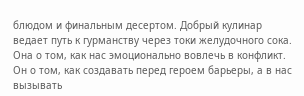блюдом и финальным десертом. Добрый кулинар ведает путь к гурманству через токи желудочного сока. Она о том, как нас эмоционально вовлечь в конфликт. Он о том, как создавать перед героем барьеры, а в нас вызывать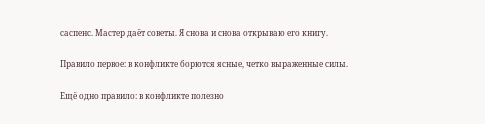саспенс. Мастер даёт советы. Я снова и снова открываю его книгу.

Правило первое: в конфликте борются ясные, четко выраженные силы.

Ещё одно правило: в конфликте полезно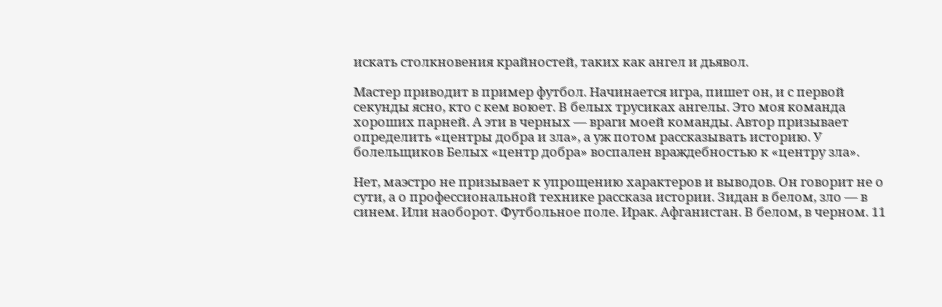искать столкновения крайностей, таких как ангел и дьявол.

Мастер приводит в пример футбол. Начинается игра, пишет он, и с первой секунды ясно, кто с кем воюет. В белых трусиках ангелы. Это моя команда хороших парней. А эти в черных — враги моей команды. Автор призывает определить «центры добра и зла», а уж потом рассказывать историю. У болельщиков Белых «центр добра» воспален враждебностью к «центру зла».

Нет, маэстро не призывает к упрощению характеров и выводов. Он говорит не о сути, а о профессиональной технике рассказа истории. Зидан в белом, зло — в синем. Или наоборот. Футбольное поле. Ирак. Афганистан. В белом, в черном. 11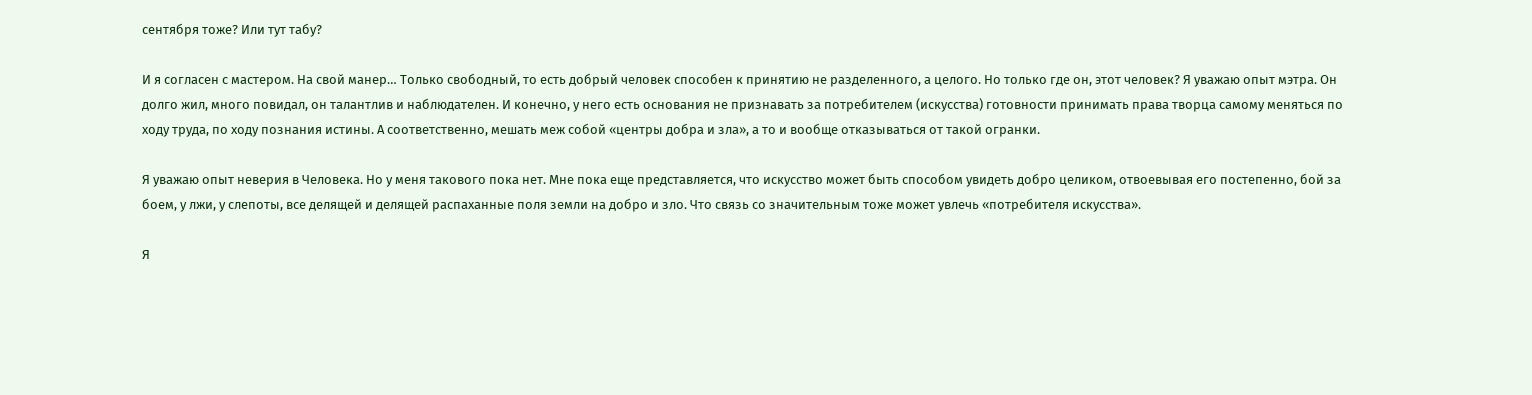сентября тоже? Или тут табу?

И я согласен с мастером. На свой манер… Только свободный, то есть добрый человек способен к принятию не разделенного, а целого. Но только где он, этот человек? Я уважаю опыт мэтра. Он долго жил, много повидал, он талантлив и наблюдателен. И конечно, у него есть основания не признавать за потребителем (искусства) готовности принимать права творца самому меняться по ходу труда, по ходу познания истины. А соответственно, мешать меж собой «центры добра и зла», а то и вообще отказываться от такой огранки.

Я уважаю опыт неверия в Человека. Но у меня такового пока нет. Мне пока еще представляется, что искусство может быть способом увидеть добро целиком, отвоевывая его постепенно, бой за боем, у лжи, у слепоты, все делящей и делящей распаханные поля земли на добро и зло. Что связь со значительным тоже может увлечь «потребителя искусства».

Я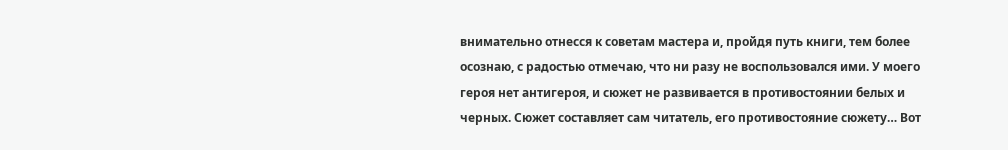внимательно отнесся к советам мастера и, пройдя путь книги, тем более осознаю, с радостью отмечаю, что ни разу не воспользовался ими. У моего героя нет антигероя, и сюжет не развивается в противостоянии белых и черных. Сюжет составляет сам читатель, его противостояние сюжету… Вот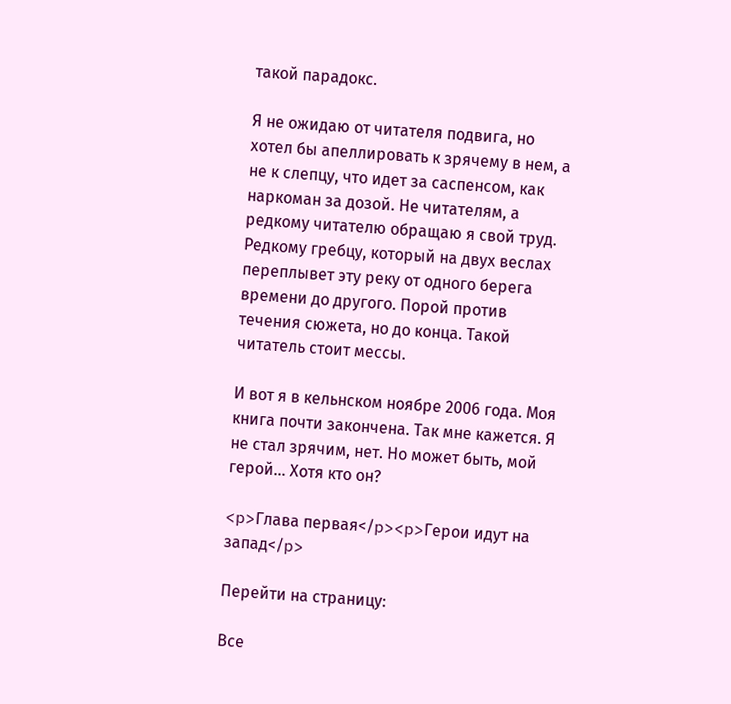такой парадокс.

Я не ожидаю от читателя подвига, но хотел бы апеллировать к зрячему в нем, а не к слепцу, что идет за саспенсом, как наркоман за дозой. Не читателям, а редкому читателю обращаю я свой труд. Редкому гребцу, который на двух веслах переплывет эту реку от одного берега времени до другого. Порой против течения сюжета, но до конца. Такой читатель стоит мессы.

И вот я в кельнском ноябре 2006 года. Моя книга почти закончена. Так мне кажется. Я не стал зрячим, нет. Но может быть, мой герой… Хотя кто он?

<p>Глава первая</p><p>Герои идут на запад</p>

Перейти на страницу:

Все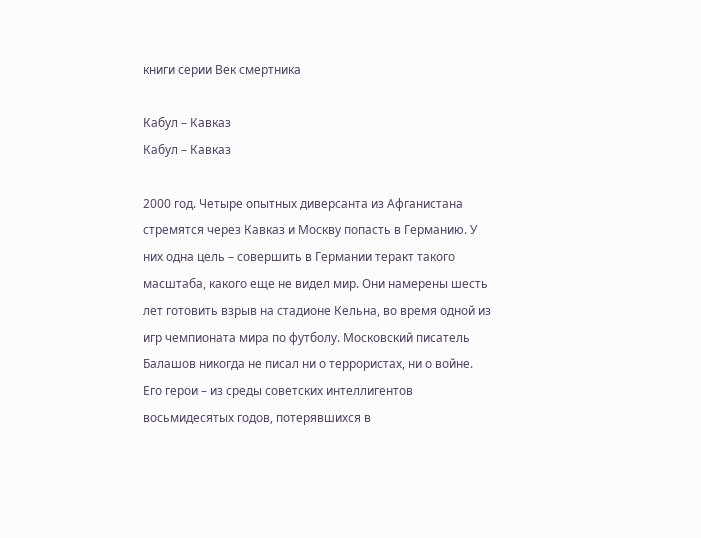книги серии Век смертника

Кабул – Кавказ
Кабул – Кавказ

2000 год. Четыре опытных диверсанта из Афганистана стремятся через Кавказ и Москву попасть в Германию. У них одна цель – совершить в Германии теракт такого масштаба, какого еще не видел мир. Они намерены шесть лет готовить взрыв на стадионе Кельна, во время одной из игр чемпионата мира по футболу. Московский писатель Балашов никогда не писал ни о террористах, ни о войне. Его герои – из среды советских интеллигентов восьмидесятых годов, потерявшихся в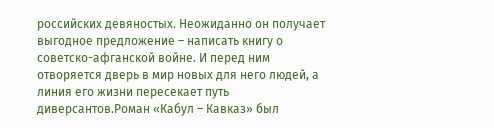российских девяностых. Неожиданно он получает выгодное предложение – написать книгу о советско-афганской войне. И перед ним отворяется дверь в мир новых для него людей, а линия его жизни пересекает путь диверсантов.Роман «Кабул – Кавказ» был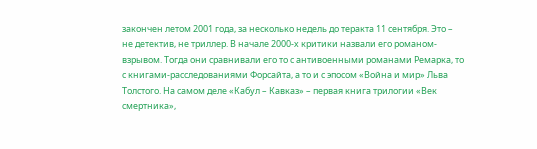закончен летом 2001 года, за несколько недель до теракта 11 сентября. Это – не детектив, не триллер. В начале 2000-х критики назвали его романом-взрывом. Тогда они сравнивали его то с антивоенными романами Ремарка, то с книгами-расследованиями Форсайта, а то и с эпосом «Война и мир» Льва Толстого. На самом деле «Кабул – Кавказ» – первая книга трилогии «Век смертника»,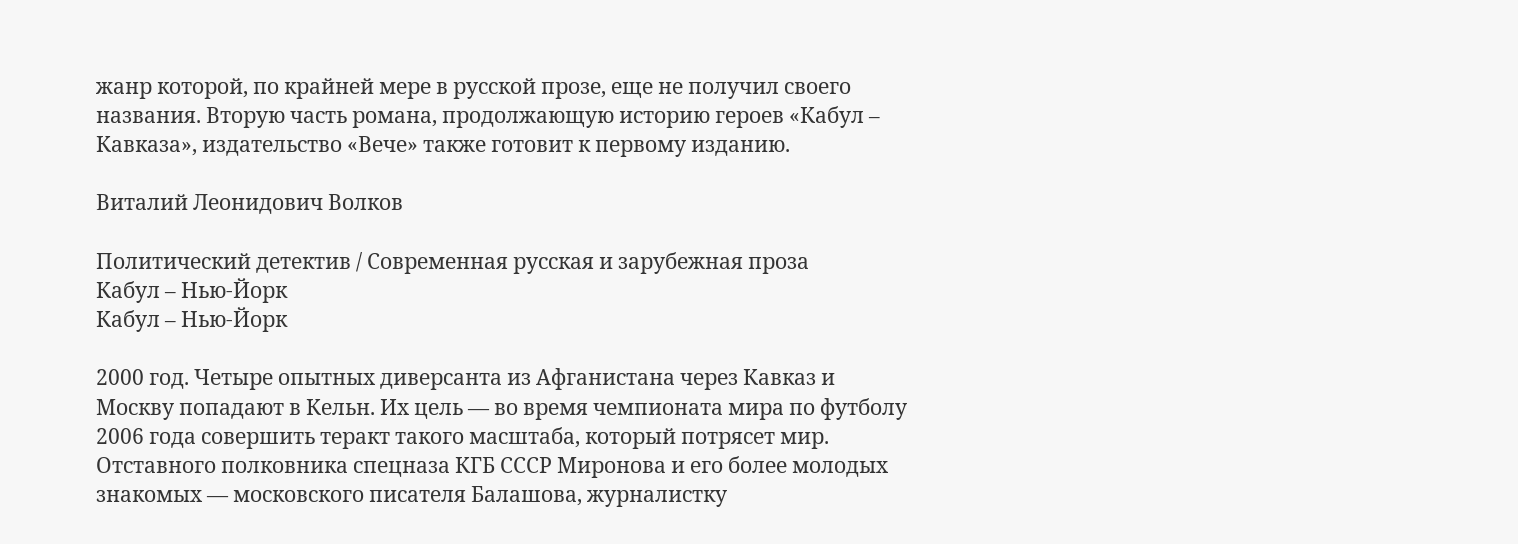жанр которой, по крайней мере в русской прозе, еще не получил своего названия. Вторую часть романа, продолжающую историю героев «Кабул – Кавказа», издательство «Вече» также готовит к первому изданию.

Виталий Леонидович Волков

Политический детектив / Современная русская и зарубежная проза
Кабул – Нью-Йорк
Кабул – Нью-Йорк

2000 год. Четыре опытных диверсанта из Афганистана через Кавказ и Москву попадают в Кельн. Их цель — во время чемпионата мира по футболу 2006 года совершить теракт такого масштаба, который потрясет мир. Отставного полковника спецназа КГБ СССР Миронова и его более молодых знакомых — московского писателя Балашова, журналистку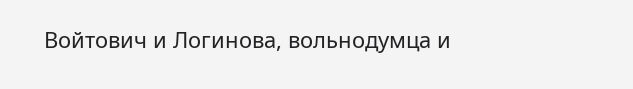Войтович и Логинова, вольнодумца и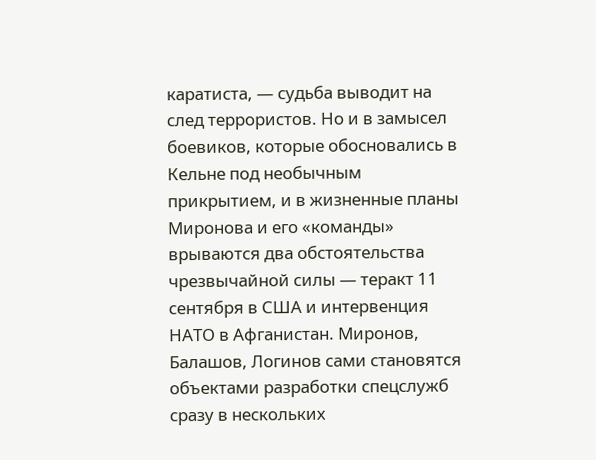каратиста, — судьба выводит на след террористов. Но и в замысел боевиков, которые обосновались в Кельне под необычным прикрытием, и в жизненные планы Миронова и его «команды» врываются два обстоятельства чрезвычайной силы — теракт 11 сентября в США и интервенция НАТО в Афганистан. Миронов, Балашов, Логинов сами становятся объектами разработки спецслужб сразу в нескольких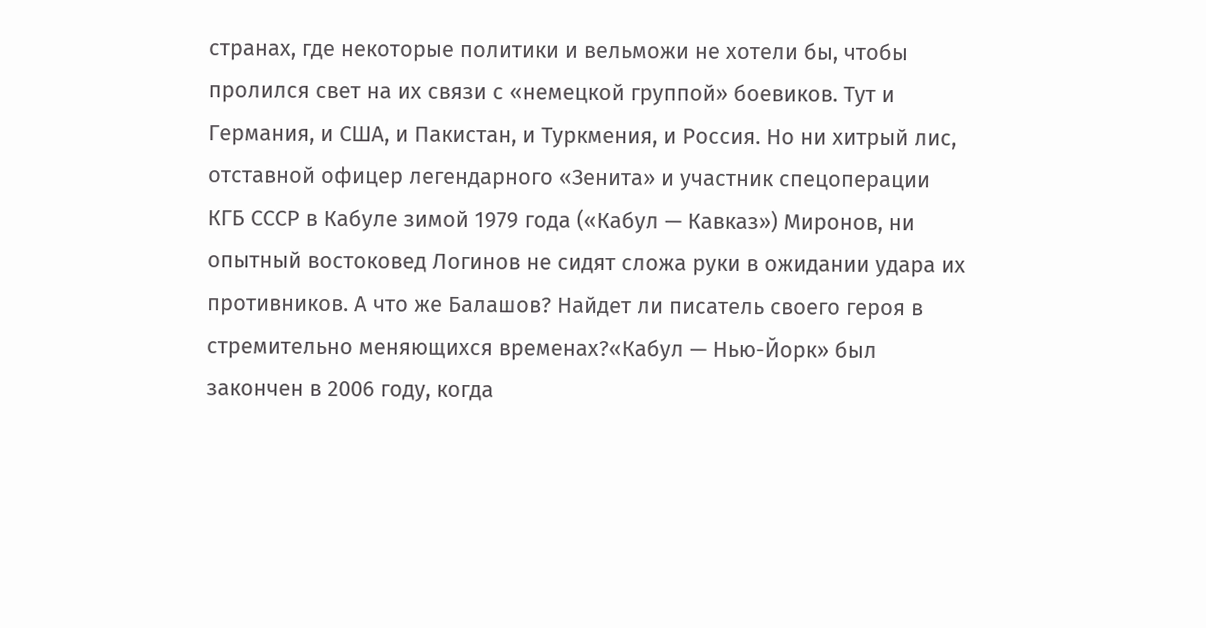странах, где некоторые политики и вельможи не хотели бы, чтобы пролился свет на их связи с «немецкой группой» боевиков. Тут и Германия, и США, и Пакистан, и Туркмения, и Россия. Но ни хитрый лис, отставной офицер легендарного «Зенита» и участник спецоперации КГБ СССР в Кабуле зимой 1979 года («Кабул — Кавказ») Миронов, ни опытный востоковед Логинов не сидят сложа руки в ожидании удара их противников. А что же Балашов? Найдет ли писатель своего героя в стремительно меняющихся временах?«Кабул — Нью-Йорк» был закончен в 2006 году, когда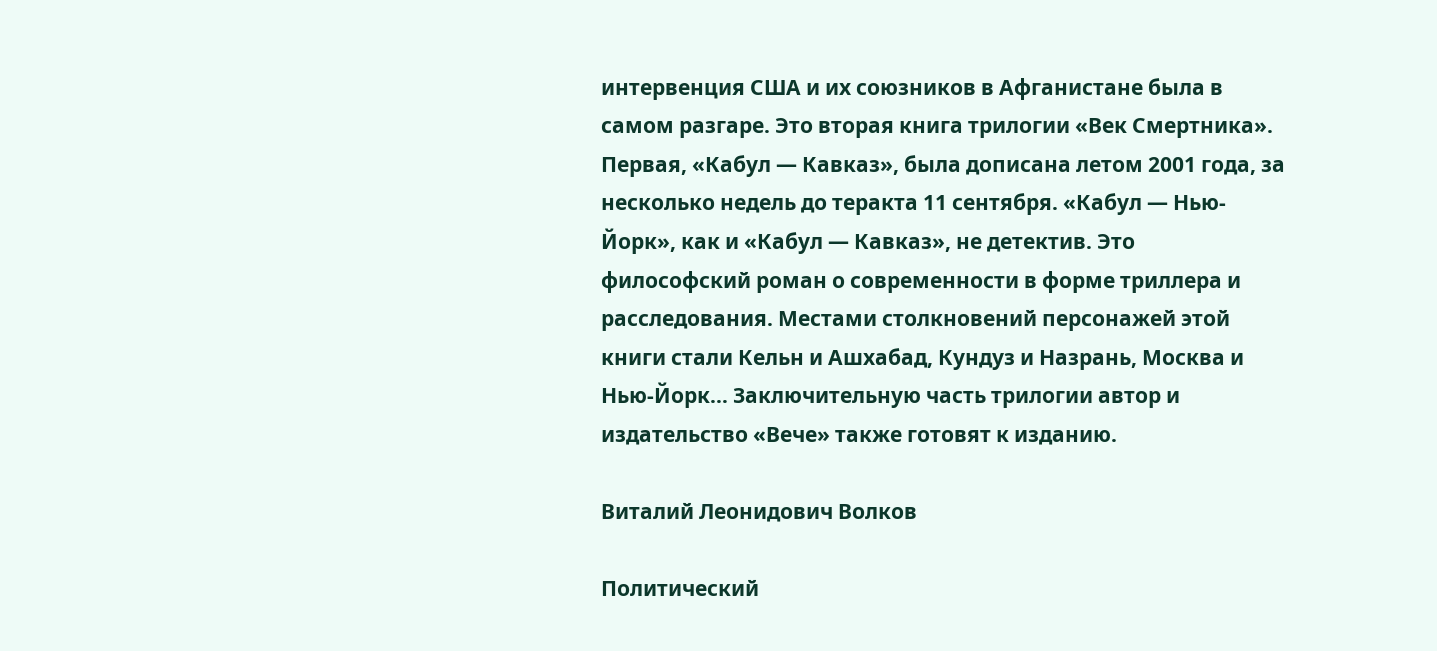интервенция США и их союзников в Афганистане была в самом разгаре. Это вторая книга трилогии «Век Смертника». Первая, «Кабул — Кавказ», была дописана летом 2001 года, за несколько недель до теракта 11 сентября. «Кабул — Нью-Йорк», как и «Кабул — Кавказ», не детектив. Это философский роман о современности в форме триллера и расследования. Местами столкновений персонажей этой книги стали Кельн и Ашхабад, Кундуз и Назрань, Москва и Нью-Йорк… Заключительную часть трилогии автор и издательство «Вече» также готовят к изданию.

Виталий Леонидович Волков

Политический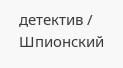детектив / Шпионский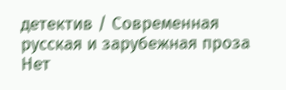детектив / Современная русская и зарубежная проза
Нет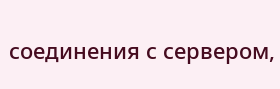соединения с сервером,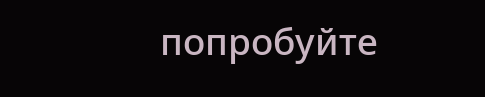попробуйте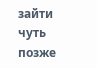зайти чуть позже